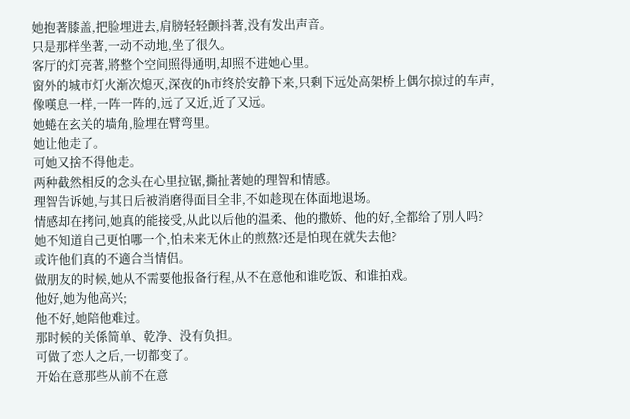她抱著膝盖,把脸埋进去,肩膀轻轻颤抖著,没有发出声音。
只是那样坐著,一动不动地,坐了很久。
客厅的灯亮著,將整个空间照得通明,却照不进她心里。
窗外的城市灯火渐次熄灭,深夜的h市终於安静下来,只剩下远处高架桥上偶尔掠过的车声,像嘆息一样,一阵一阵的,远了又近,近了又远。
她蜷在玄关的墙角,脸埋在臂弯里。
她让他走了。
可她又捨不得他走。
两种截然相反的念头在心里拉锯,撕扯著她的理智和情感。
理智告诉她,与其日后被消磨得面目全非,不如趁现在体面地退场。
情感却在拷问,她真的能接受,从此以后他的温柔、他的撒娇、他的好,全都给了別人吗?
她不知道自己更怕哪一个,怕未来无休止的煎熬?还是怕现在就失去他?
或许他们真的不適合当情侣。
做朋友的时候,她从不需要他报备行程,从不在意他和谁吃饭、和谁拍戏。
他好,她为他高兴;
他不好,她陪他难过。
那时候的关係简单、乾净、没有负担。
可做了恋人之后,一切都变了。
开始在意那些从前不在意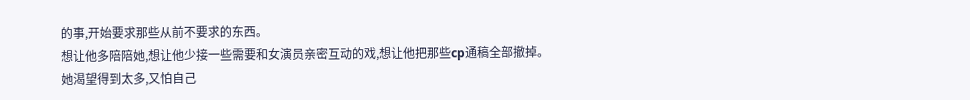的事,开始要求那些从前不要求的东西。
想让他多陪陪她,想让他少接一些需要和女演员亲密互动的戏,想让他把那些cp通稿全部撤掉。
她渴望得到太多,又怕自己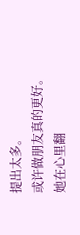提出太多。
或许做朋友真的更好。
她在心里翻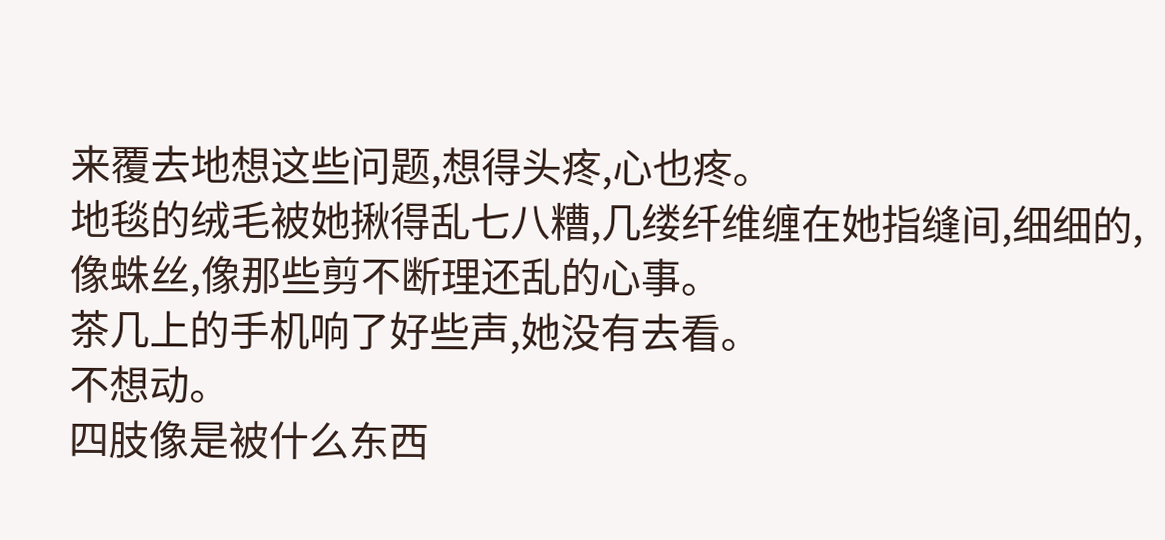来覆去地想这些问题,想得头疼,心也疼。
地毯的绒毛被她揪得乱七八糟,几缕纤维缠在她指缝间,细细的,像蛛丝,像那些剪不断理还乱的心事。
茶几上的手机响了好些声,她没有去看。
不想动。
四肢像是被什么东西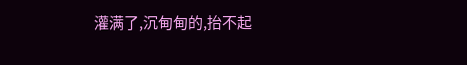灌满了,沉甸甸的,抬不起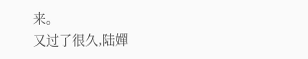来。
又过了很久,陆嬋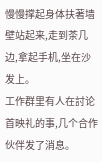慢慢撑起身体扶著墙壁站起来,走到茶几边,拿起手机,坐在沙发上。
工作群里有人在討论首映礼的事,几个合作伙伴发了消息。